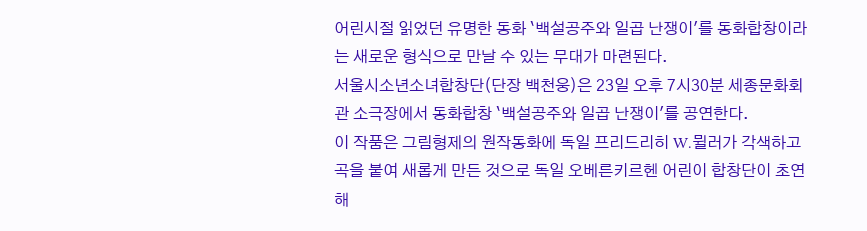어린시절 읽었던 유명한 동화 `백설공주와 일곱 난쟁이'를 동화합창이라는 새로운 형식으로 만날 수 있는 무대가 마련된다.
서울시소년소녀합창단(단장 백천웅)은 23일 오후 7시30분 세종문화회관 소극장에서 동화합창 `백설공주와 일곱 난쟁이'를 공연한다.
이 작품은 그림형제의 원작동화에 독일 프리드리히 W.뮐러가 각색하고 곡을 붙여 새롭게 만든 것으로 독일 오베른키르헨 어린이 합창단이 초연해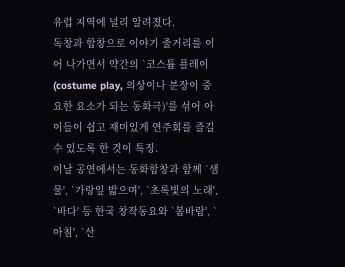유럽 지역에 널리 알려졌다.
독창과 합창으로 이야기 줄거리를 이어 나가면서 약간의 `코스튬 플레이(costume play, 의상이나 분장이 중요한 요소가 되는 동화극)'를 섞어 아이들이 쉽고 재미있게 연주회를 즐길 수 있도록 한 것이 특징.
이날 공연에서는 동화합창과 함께 `샘물', `가랑잎 밟으며', `초록빛의 노래', `바다' 등 한국 창작동요와 `봄바람', `아침', `산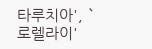타루치아', `로렐라이'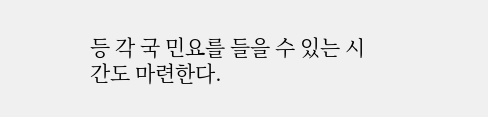등 각 국 민요를 들을 수 있는 시간도 마련한다.